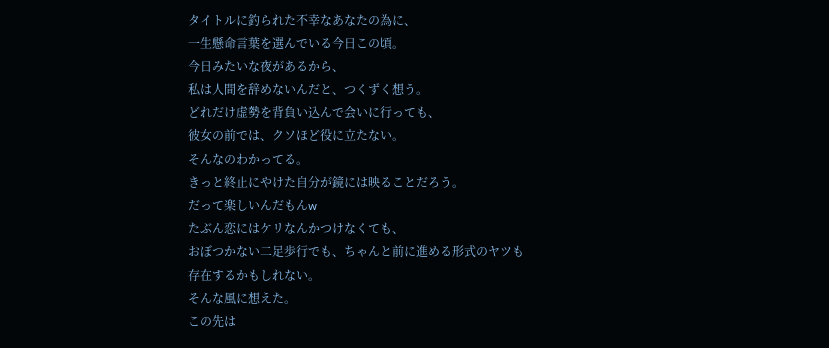タイトルに釣られた不幸なあなたの為に、
一生懸命言葉を選んでいる今日この頃。
今日みたいな夜があるから、
私は人間を辞めないんだと、つくずく想う。
どれだけ虚勢を背負い込んで会いに行っても、
彼女の前では、クソほど役に立たない。
そんなのわかってる。
きっと終止にやけた自分が鏡には映ることだろう。
だって楽しいんだもんw
たぶん恋にはケリなんかつけなくても、
おぼつかない二足歩行でも、ちゃんと前に進める形式のヤツも
存在するかもしれない。
そんな風に想えた。
この先は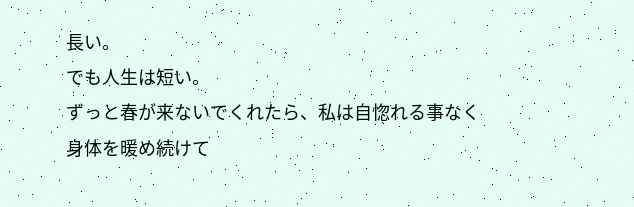長い。
でも人生は短い。
ずっと春が来ないでくれたら、私は自惚れる事なく
身体を暖め続けて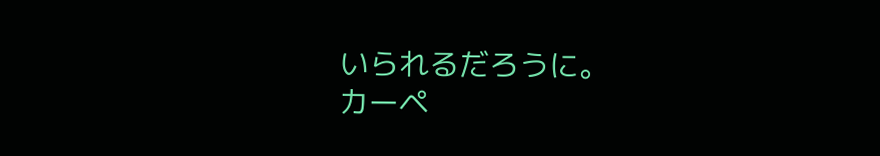いられるだろうに。
カーペ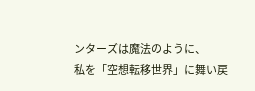ンターズは魔法のように、
私を「空想転移世界」に舞い戻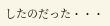したのだった・・・